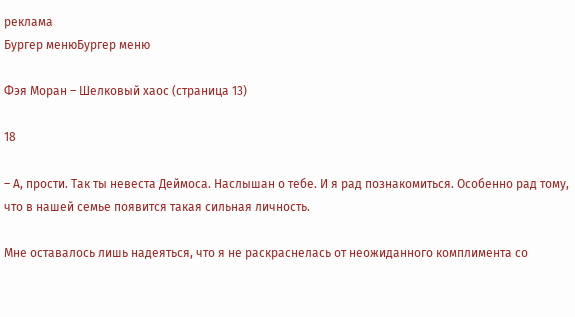реклама
Бургер менюБургер меню

Фэя Моран – Шелковый хаос (страница 13)

18

– А, прости. Так ты невеста Деймоса. Наслышан о тебе. И я рад познакомиться. Особенно рад тому, что в нашей семье появится такая сильная личность.

Мне оставалось лишь надеяться, что я не раскраснелась от неожиданного комплимента со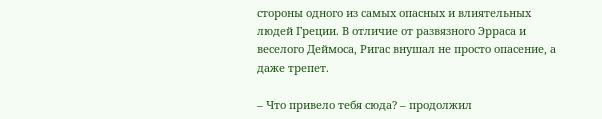стороны одного из самых опасных и влиятельных людей Греции. В отличие от развязного Эрраса и веселого Деймоса, Ригас внушал не просто опасение, а даже трепет.

– Что привело тебя сюда? – продолжил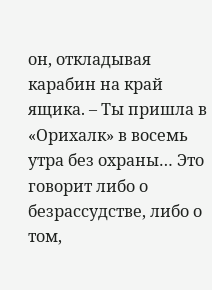он, откладывая карабин на край ящика. – Ты пришла в «Орихалк» в восемь утра без охраны… Это говорит либо о безрассудстве, либо о том,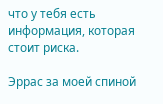что у тебя есть информация, которая стоит риска.

Эррас за моей спиной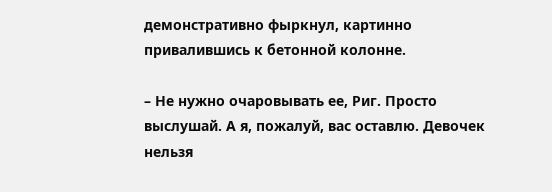демонстративно фыркнул, картинно привалившись к бетонной колонне.

– Не нужно очаровывать ее, Риг. Просто выслушай. А я, пожалуй, вас оставлю. Девочек нельзя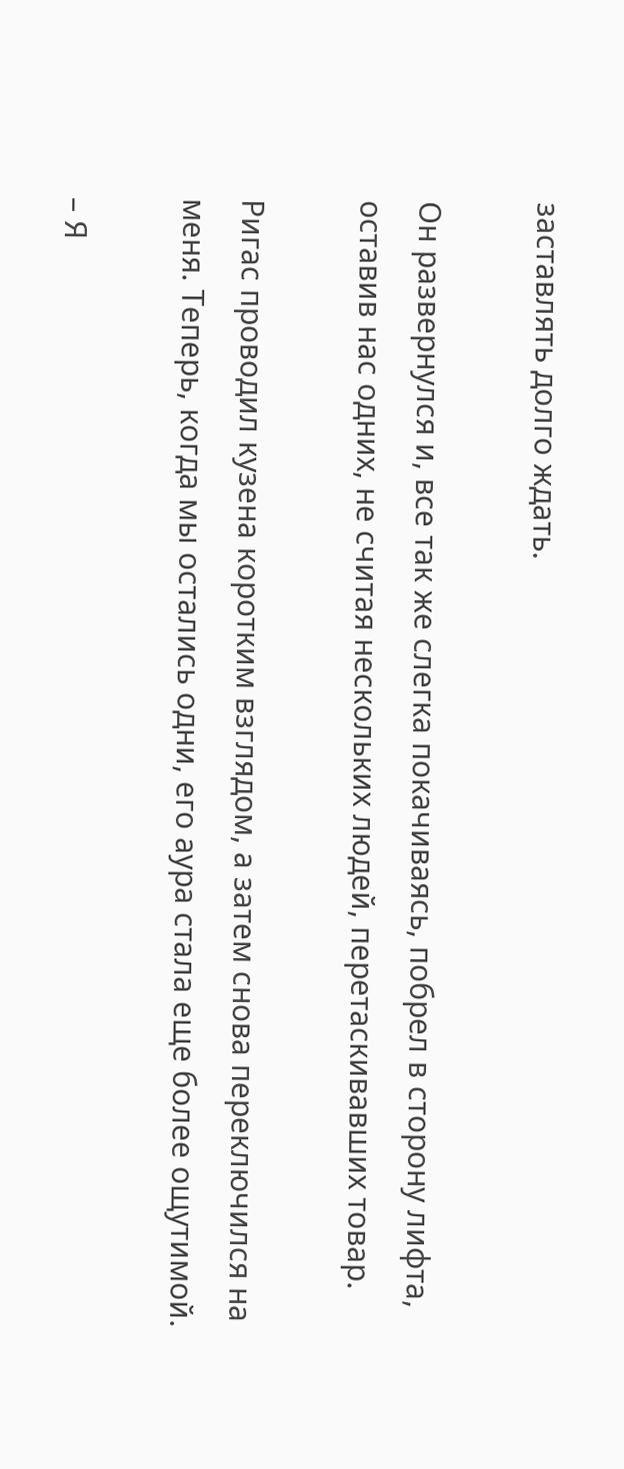заставлять долго ждать.

Он развернулся и, все так же слегка покачиваясь, побрел в сторону лифта, оставив нас одних, не считая нескольких людей, перетаскивавших товар.

Ригас проводил кузена коротким взглядом, а затем снова переключился на меня. Теперь, когда мы остались одни, его аура стала еще более ощутимой.

– Я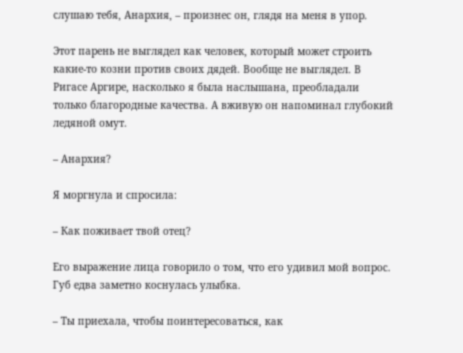слушаю тебя, Анархия, – произнес он, глядя на меня в упор.

Этот парень не выглядел как человек, который может строить какие-то козни против своих дядей. Вообще не выглядел. В Ригасе Аргире, насколько я была наслышана, преобладали только благородные качества. А вживую он напоминал глубокий ледяной омут.

– Анархия?

Я моргнула и спросила:

– Как поживает твой отец?

Его выражение лица говорило о том, что его удивил мой вопрос. Губ едва заметно коснулась улыбка.

– Ты приехала, чтобы поинтересоваться, как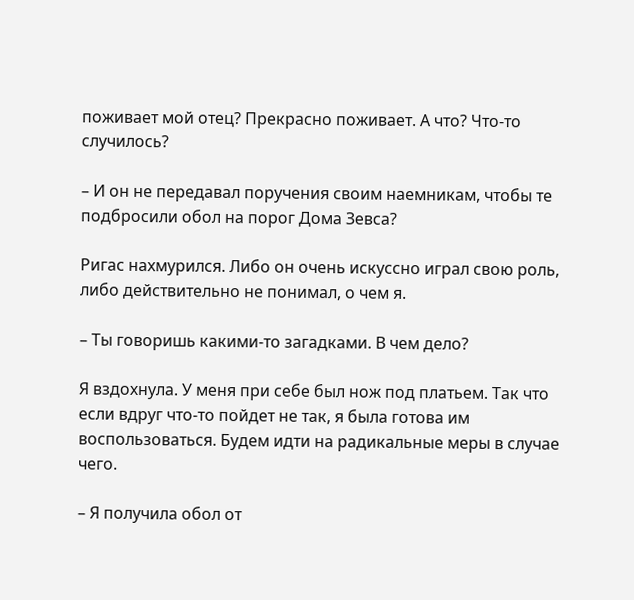поживает мой отец? Прекрасно поживает. А что? Что-то случилось?

– И он не передавал поручения своим наемникам, чтобы те подбросили обол на порог Дома Зевса?

Ригас нахмурился. Либо он очень искуссно играл свою роль, либо действительно не понимал, о чем я.

– Ты говоришь какими-то загадками. В чем дело?

Я вздохнула. У меня при себе был нож под платьем. Так что если вдруг что-то пойдет не так, я была готова им воспользоваться. Будем идти на радикальные меры в случае чего.

– Я получила обол от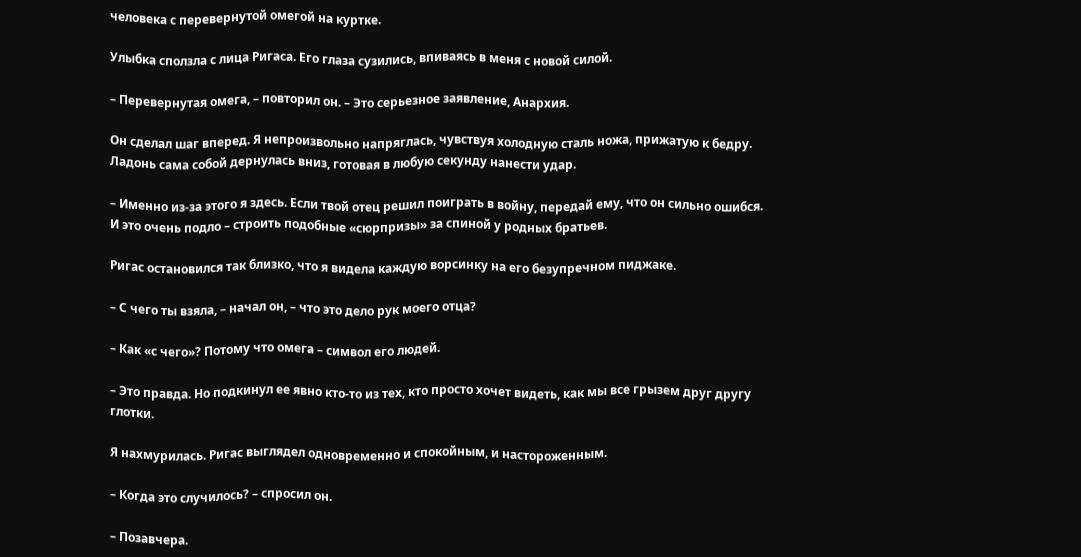человека с перевернутой омегой на куртке.

Улыбка сползла с лица Ригаса. Его глаза сузились, впиваясь в меня с новой силой.

– Перевернутая омега, – повторил он. – Это серьезное заявление, Анархия.

Он сделал шаг вперед. Я непроизвольно напряглась, чувствуя холодную сталь ножа, прижатую к бедру. Ладонь сама собой дернулась вниз, готовая в любую секунду нанести удар.

– Именно из-за этого я здесь. Если твой отец решил поиграть в войну, передай ему, что он сильно ошибся. И это очень подло – строить подобные «сюрпризы» за спиной у родных братьев.

Ригас остановился так близко, что я видела каждую ворсинку на его безупречном пиджаке.

– С чего ты взяла, – начал он, – что это дело рук моего отца?

– Как «с чего»? Потому что омега – символ его людей.

– Это правда. Но подкинул ее явно кто-то из тех, кто просто хочет видеть, как мы все грызем друг другу глотки.

Я нахмурилась. Ригас выглядел одновременно и спокойным, и настороженным.

– Когда это случилось? – спросил он.

– Позавчера.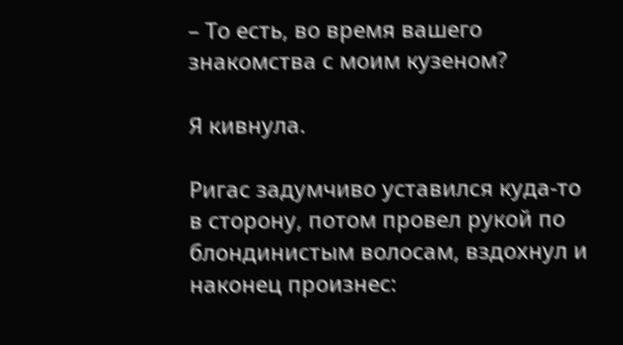– То есть, во время вашего знакомства с моим кузеном?

Я кивнула.

Ригас задумчиво уставился куда-то в сторону, потом провел рукой по блондинистым волосам, вздохнул и наконец произнес: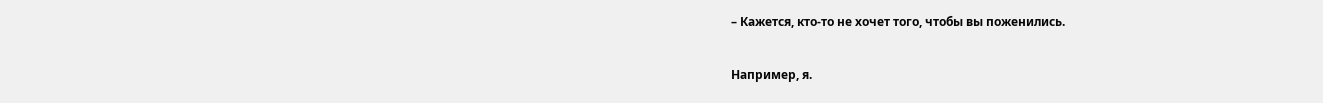– Кажется, кто-то не хочет того, чтобы вы поженились.

Например, я.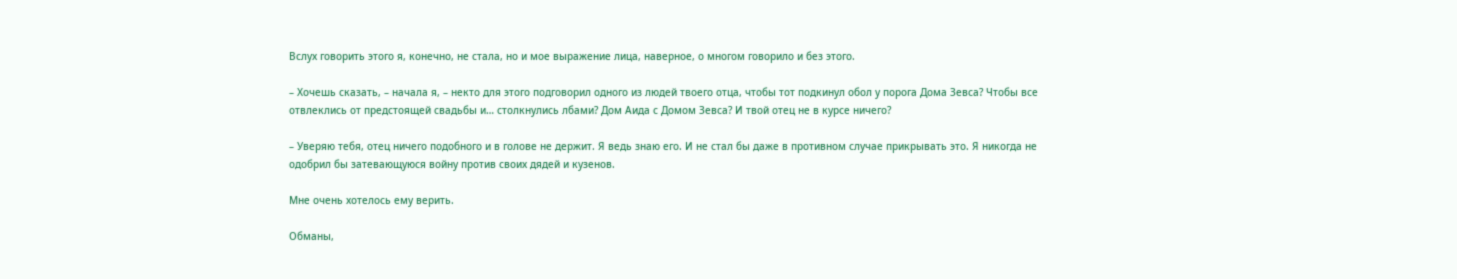Вслух говорить этого я, конечно, не стала, но и мое выражение лица, наверное, о многом говорило и без этого.

– Хочешь сказать, – начала я, – некто для этого подговорил одного из людей твоего отца, чтобы тот подкинул обол у порога Дома Зевса? Чтобы все отвлеклись от предстоящей свадьбы и… столкнулись лбами? Дом Аида с Домом Зевса? И твой отец не в курсе ничего?

– Уверяю тебя, отец ничего подобного и в голове не держит. Я ведь знаю его. И не стал бы даже в противном случае прикрывать это. Я никогда не одобрил бы затевающуюся войну против своих дядей и кузенов.

Мне очень хотелось ему верить.

Обманы,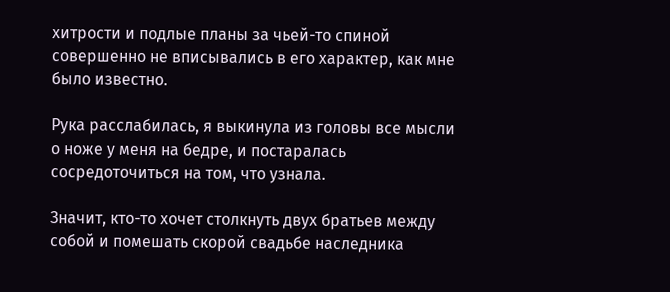хитрости и подлые планы за чьей-то спиной совершенно не вписывались в его характер, как мне было известно.

Рука расслабилась, я выкинула из головы все мысли о ноже у меня на бедре, и постаралась сосредоточиться на том, что узнала.

Значит, кто-то хочет столкнуть двух братьев между собой и помешать скорой свадьбе наследника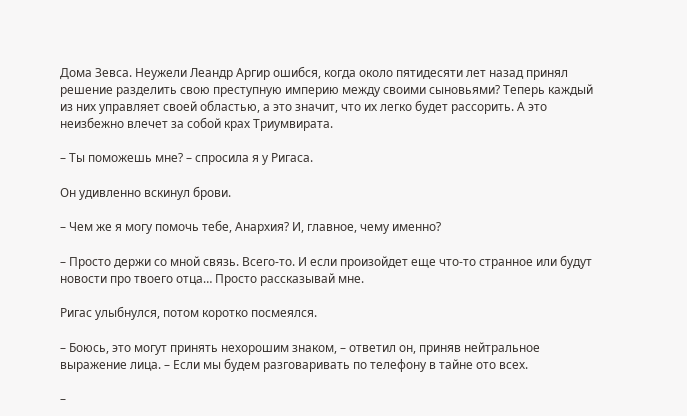Дома Зевса. Неужели Леандр Аргир ошибся, когда около пятидесяти лет назад принял решение разделить свою преступную империю между своими сыновьями? Теперь каждый из них управляет своей областью, а это значит, что их легко будет рассорить. А это неизбежно влечет за собой крах Триумвирата.

– Ты поможешь мне? – спросила я у Ригаса.

Он удивленно вскинул брови.

– Чем же я могу помочь тебе, Анархия? И, главное, чему именно?

– Просто держи со мной связь. Всего-то. И если произойдет еще что-то странное или будут новости про твоего отца… Просто рассказывай мне.

Ригас улыбнулся, потом коротко посмеялся.

– Боюсь, это могут принять нехорошим знаком, – ответил он, приняв нейтральное выражение лица. – Если мы будем разговаривать по телефону в тайне ото всех.

–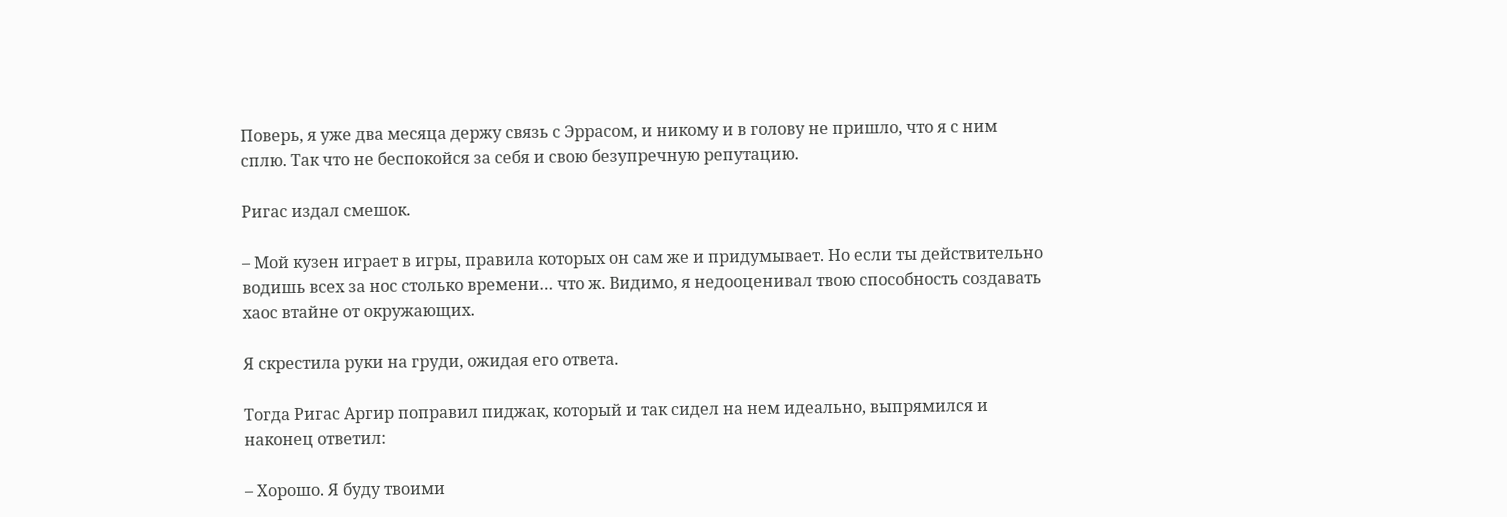Поверь, я уже два месяца держу связь с Эррасом, и никому и в голову не пришло, что я с ним сплю. Так что не беспокойся за себя и свою безупречную репутацию.

Ригас издал смешок.

– Мой кузен играет в игры, правила которых он сам же и придумывает. Но если ты действительно водишь всех за нос столько времени… что ж. Видимо, я недооценивал твою способность создавать хаос втайне от окружающих.

Я скрестила руки на груди, ожидая его ответа.

Тогда Ригас Аргир поправил пиджак, который и так сидел на нем идеально, выпрямился и наконец ответил:

– Хорошо. Я буду твоими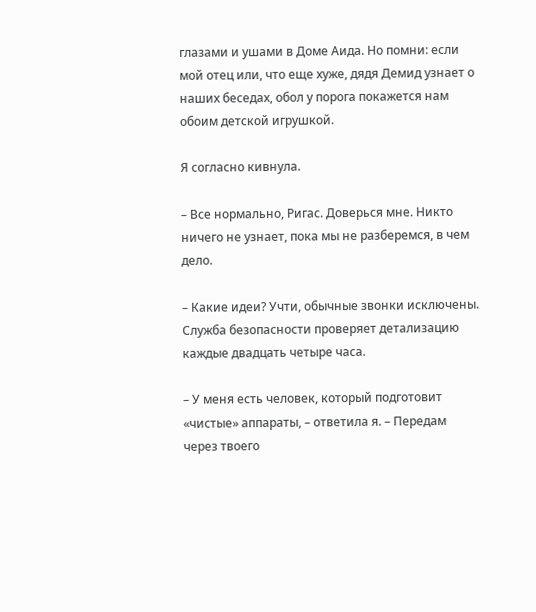глазами и ушами в Доме Аида. Но помни: если мой отец или, что еще хуже, дядя Демид узнает о наших беседах, обол у порога покажется нам обоим детской игрушкой.

Я согласно кивнула.

– Все нормально, Ригас. Доверься мне. Никто ничего не узнает, пока мы не разберемся, в чем дело.

– Какие идеи? Учти, обычные звонки исключены. Служба безопасности проверяет детализацию каждые двадцать четыре часа.

– У меня есть человек, который подготовит «чистые» аппараты, – ответила я. – Передам через твоего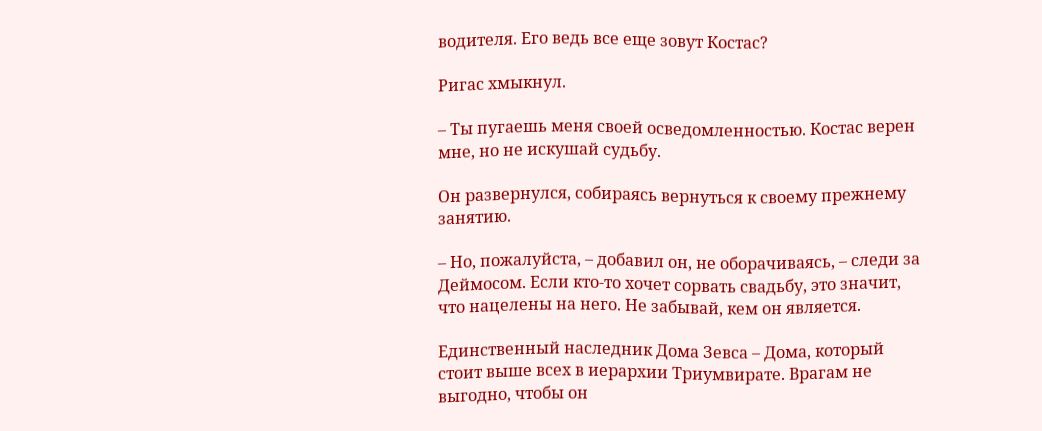водителя. Его ведь все еще зовут Костас?

Ригас хмыкнул.

– Ты пугаешь меня своей осведомленностью. Костас верен мне, но не искушай судьбу.

Он развернулся, собираясь вернуться к своему прежнему занятию.

– Но, пожалуйста, – добавил он, не оборачиваясь, – следи за Деймосом. Если кто-то хочет сорвать свадьбу, это значит, что нацелены на него. Не забывай, кем он является.

Единственный наследник Дома Зевса – Дома, который стоит выше всех в иерархии Триумвирате. Врагам не выгодно, чтобы он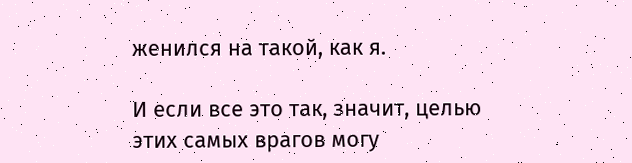женился на такой, как я.

И если все это так, значит, целью этих самых врагов могу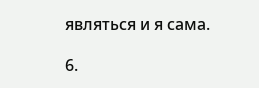являться и я сама.

6.